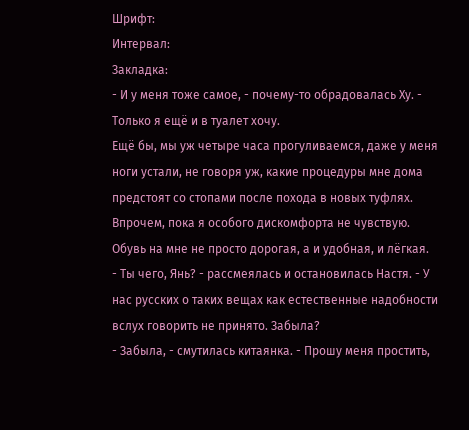Шрифт:
Интервал:
Закладка:
- И у меня тоже самое, - почему-то обрадовалась Ху. - Только я ещё и в туалет хочу.
Ещё бы, мы уж четыре часа прогуливаемся, даже у меня ноги устали, не говоря уж, какие процедуры мне дома предстоят со стопами после похода в новых туфлях. Впрочем, пока я особого дискомфорта не чувствую. Обувь на мне не просто дорогая, а и удобная, и лёгкая.
- Ты чего, Янь? - рассмеялась и остановилась Настя. - У нас русских о таких вещах как естественные надобности вслух говорить не принято. Забыла?
- Забыла, - смутилась китаянка. - Прошу меня простить,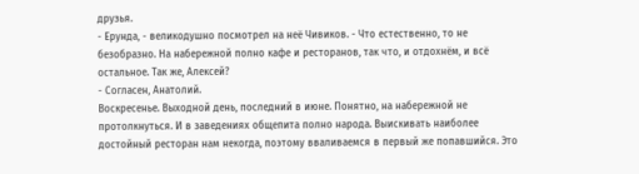друзья.
- Ерунда, - великодушно посмотрел на неё Чивиков. - Что естественно, то не безобразно. На набережной полно кафе и ресторанов, так что, и отдохнём, и всё остальное. Так же, Алексей?
- Согласен, Анатолий.
Воскресенье. Выходной день, последний в июне. Понятно, на набережной не протолкнуться. И в заведениях общепита полно народа. Выискивать наиболее достойный ресторан нам некогда, поэтому вваливаемся в первый же попавшийся. Это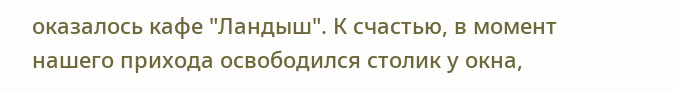оказалось кафе "Ландыш". К счастью, в момент нашего прихода освободился столик у окна,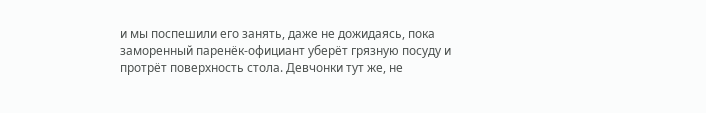и мы поспешили его занять, даже не дожидаясь, пока заморенный паренёк-официант уберёт грязную посуду и протрёт поверхность стола. Девчонки тут же, не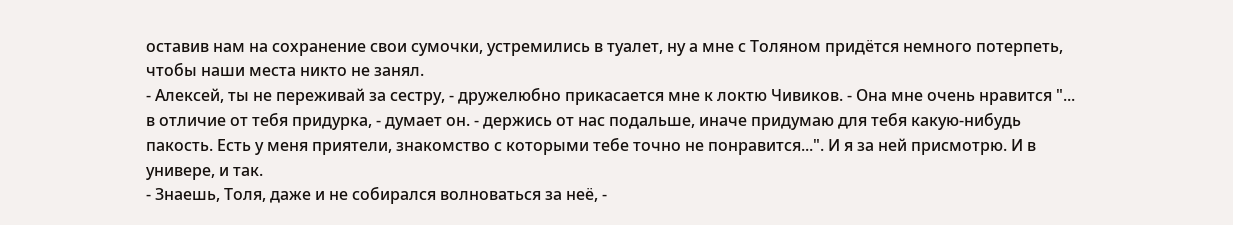оставив нам на сохранение свои сумочки, устремились в туалет, ну а мне с Толяном придётся немного потерпеть, чтобы наши места никто не занял.
- Алексей, ты не переживай за сестру, - дружелюбно прикасается мне к локтю Чивиков. - Она мне очень нравится "... в отличие от тебя придурка, - думает он. - держись от нас подальше, иначе придумаю для тебя какую-нибудь пакость. Есть у меня приятели, знакомство с которыми тебе точно не понравится...". И я за ней присмотрю. И в универе, и так.
- Знаешь, Толя, даже и не собирался волноваться за неё, -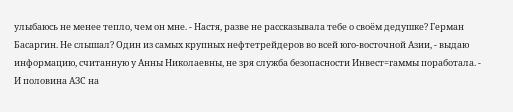улыбаюсь не менее тепло, чем он мне. - Настя, разве не рассказывала тебе о своём дедушке? Герман Басаргин. Не слышал? Один из самых крупных нефтетрейдеров во всей юго-восточной Азии, - выдаю информацию, считанную у Анны Николаевны, не зря служба безопасности Инвест=гаммы поработала. - И половина АЗС на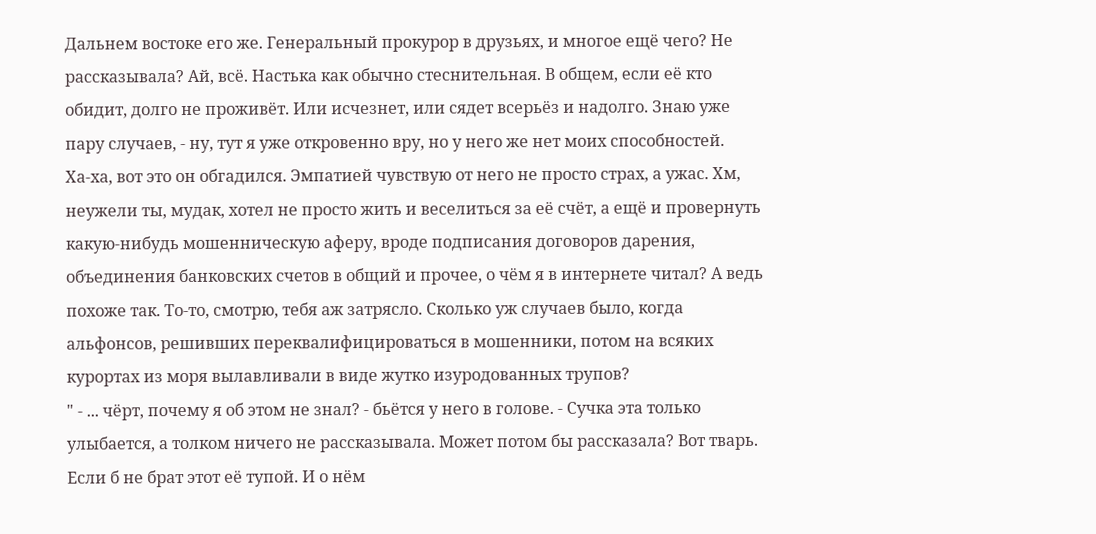Дальнем востоке его же. Генеральный прокурор в друзьях, и многое ещё чего? Не рассказывала? Ай, всё. Настька как обычно стеснительная. В общем, если её кто обидит, долго не проживёт. Или исчезнет, или сядет всерьёз и надолго. Знаю уже пару случаев, - ну, тут я уже откровенно вру, но у него же нет моих способностей.
Ха-ха, вот это он обгадился. Эмпатией чувствую от него не просто страх, а ужас. Хм, неужели ты, мудак, хотел не просто жить и веселиться за её счёт, а ещё и провернуть какую-нибудь мошенническую аферу, вроде подписания договоров дарения, объединения банковских счетов в общий и прочее, о чём я в интернете читал? А ведь похоже так. То-то, смотрю, тебя аж затрясло. Сколько уж случаев было, когда альфонсов, решивших переквалифицироваться в мошенники, потом на всяких курортах из моря вылавливали в виде жутко изуродованных трупов?
" - ... чёрт, почему я об этом не знал? - бьётся у него в голове. - Сучка эта только улыбается, а толком ничего не рассказывала. Может потом бы рассказала? Вот тварь. Если б не брат этот её тупой. И о нём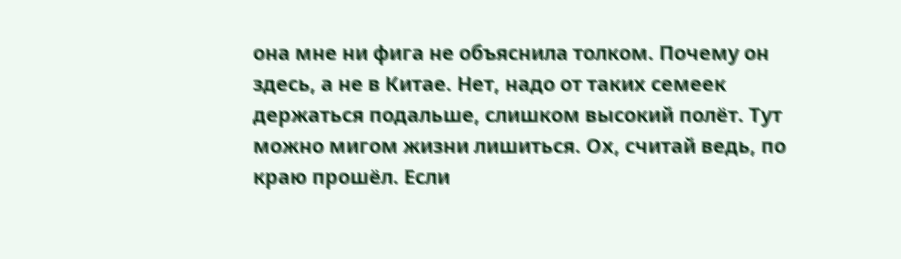она мне ни фига не объяснила толком. Почему он здесь, а не в Китае. Нет, надо от таких семеек держаться подальше, слишком высокий полёт. Тут можно мигом жизни лишиться. Ох, считай ведь, по краю прошёл. Если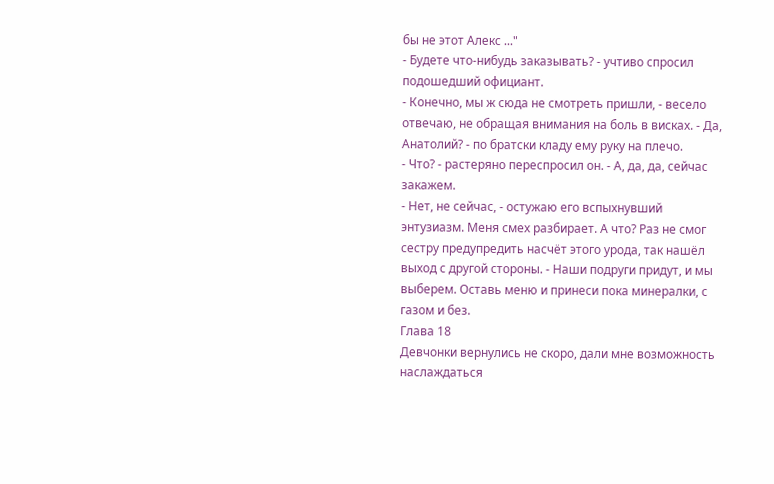бы не этот Алекс ..."
- Будете что-нибудь заказывать? - учтиво спросил подошедший официант.
- Конечно, мы ж сюда не смотреть пришли, - весело отвечаю, не обращая внимания на боль в висках. - Да, Анатолий? - по братски кладу ему руку на плечо.
- Что? - растеряно переспросил он. - А, да, да, сейчас закажем.
- Нет, не сейчас, - остужаю его вспыхнувший энтузиазм. Меня смех разбирает. А что? Раз не смог сестру предупредить насчёт этого урода, так нашёл выход с другой стороны. - Наши подруги придут, и мы выберем. Оставь меню и принеси пока минералки, с газом и без.
Глава 18
Девчонки вернулись не скоро, дали мне возможность наслаждаться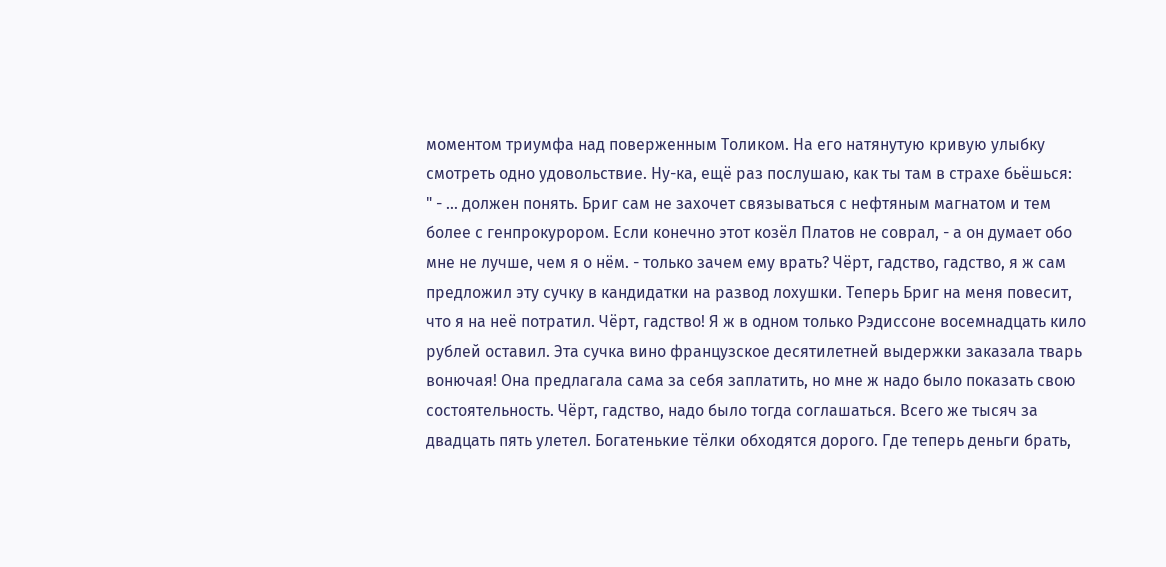моментом триумфа над поверженным Толиком. На его натянутую кривую улыбку смотреть одно удовольствие. Ну-ка, ещё раз послушаю, как ты там в страхе бьёшься:
" - ... должен понять. Бриг сам не захочет связываться с нефтяным магнатом и тем более с генпрокурором. Если конечно этот козёл Платов не соврал, - а он думает обо мне не лучше, чем я о нём. - только зачем ему врать? Чёрт, гадство, гадство, я ж сам предложил эту сучку в кандидатки на развод лохушки. Теперь Бриг на меня повесит, что я на неё потратил. Чёрт, гадство! Я ж в одном только Рэдиссоне восемнадцать кило рублей оставил. Эта сучка вино французское десятилетней выдержки заказала тварь вонючая! Она предлагала сама за себя заплатить, но мне ж надо было показать свою состоятельность. Чёрт, гадство, надо было тогда соглашаться. Всего же тысяч за двадцать пять улетел. Богатенькие тёлки обходятся дорого. Где теперь деньги брать,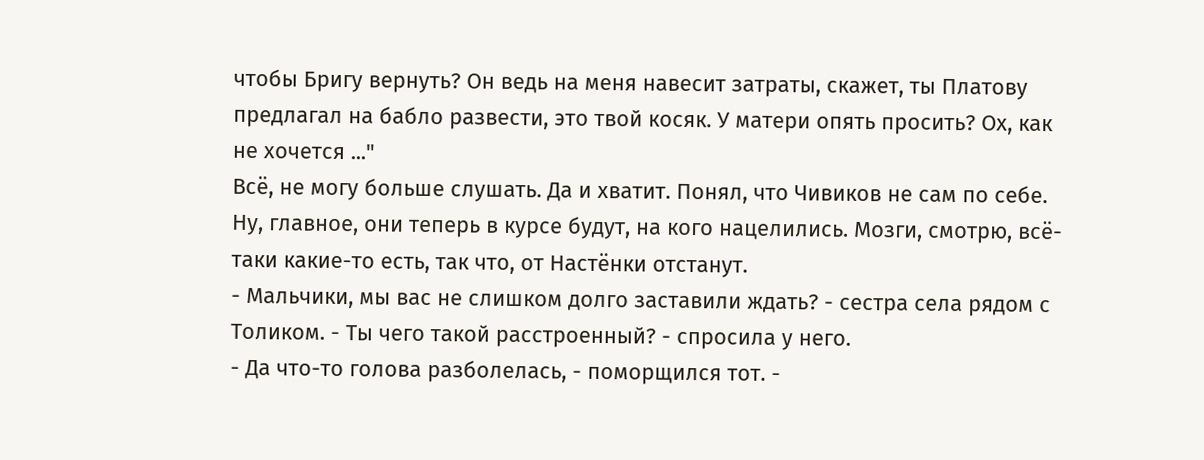чтобы Бригу вернуть? Он ведь на меня навесит затраты, скажет, ты Платову предлагал на бабло развести, это твой косяк. У матери опять просить? Ох, как не хочется ..."
Всё, не могу больше слушать. Да и хватит. Понял, что Чивиков не сам по себе. Ну, главное, они теперь в курсе будут, на кого нацелились. Мозги, смотрю, всё-таки какие-то есть, так что, от Настёнки отстанут.
- Мальчики, мы вас не слишком долго заставили ждать? - сестра села рядом с Толиком. - Ты чего такой расстроенный? - спросила у него.
- Да что-то голова разболелась, - поморщился тот. -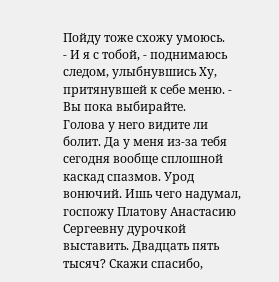Пойду тоже схожу умоюсь.
- И я с тобой, - поднимаюсь следом, улыбнувшись Ху, притянувшей к себе меню. - Вы пока выбирайте.
Голова у него видите ли болит. Да у меня из-за тебя сегодня вообще сплошной каскад спазмов. Урод вонючий. Ишь чего надумал, госпожу Платову Анастасию Сергеевну дурочкой выставить. Двадцать пять тысяч? Скажи спасибо,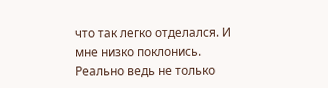что так легко отделался. И мне низко поклонись. Реально ведь не только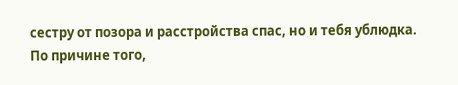сестру от позора и расстройства спас, но и тебя ублюдка.
По причине того,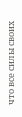что все силы своих